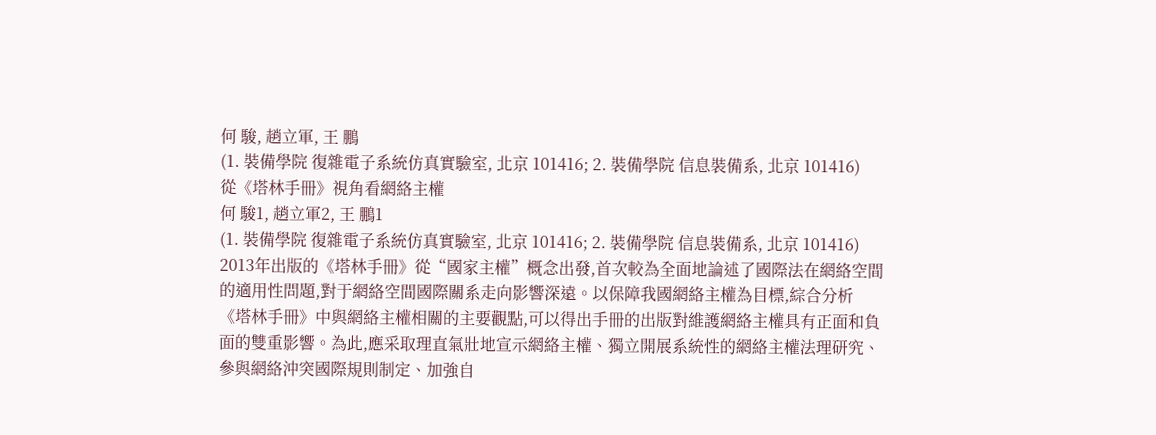何 駿, 趙立軍, 王 鵬
(1. 裝備學院 復雜電子系統仿真實驗室, 北京 101416; 2. 裝備學院 信息裝備系, 北京 101416)
從《塔林手冊》視角看網絡主權
何 駿1, 趙立軍2, 王 鵬1
(1. 裝備學院 復雜電子系統仿真實驗室, 北京 101416; 2. 裝備學院 信息裝備系, 北京 101416)
2013年出版的《塔林手冊》從“國家主權”概念出發,首次較為全面地論述了國際法在網絡空間的適用性問題,對于網絡空間國際關系走向影響深遠。以保障我國網絡主權為目標,綜合分析《塔林手冊》中與網絡主權相關的主要觀點,可以得出手冊的出版對維護網絡主權具有正面和負面的雙重影響。為此,應采取理直氣壯地宣示網絡主權、獨立開展系統性的網絡主權法理研究、參與網絡沖突國際規則制定、加強自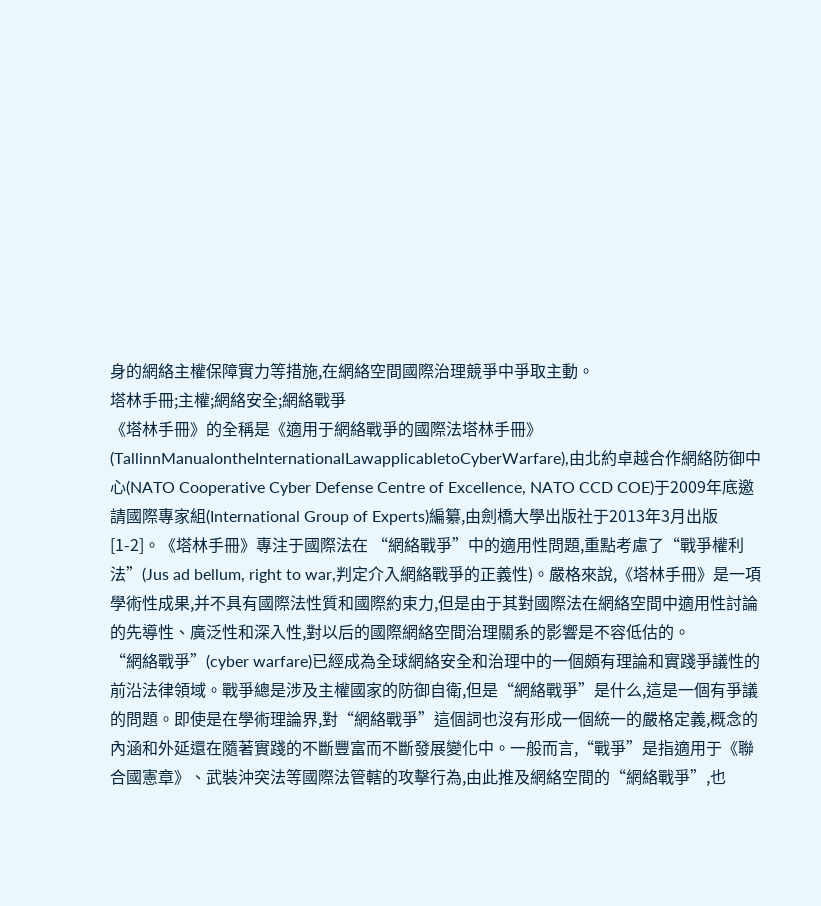身的網絡主權保障實力等措施,在網絡空間國際治理競爭中爭取主動。
塔林手冊;主權;網絡安全;網絡戰爭
《塔林手冊》的全稱是《適用于網絡戰爭的國際法塔林手冊》(TallinnManualontheInternationalLawapplicabletoCyberWarfare),由北約卓越合作網絡防御中心(NATO Cooperative Cyber Defense Centre of Excellence, NATO CCD COE)于2009年底邀請國際專家組(International Group of Experts)編纂,由劍橋大學出版社于2013年3月出版[1-2]。《塔林手冊》專注于國際法在 “網絡戰爭”中的適用性問題,重點考慮了“戰爭權利法”(Jus ad bellum, right to war,判定介入網絡戰爭的正義性)。嚴格來說,《塔林手冊》是一項學術性成果,并不具有國際法性質和國際約束力,但是由于其對國際法在網絡空間中適用性討論的先導性、廣泛性和深入性,對以后的國際網絡空間治理關系的影響是不容低估的。
“網絡戰爭”(cyber warfare)已經成為全球網絡安全和治理中的一個頗有理論和實踐爭議性的前沿法律領域。戰爭總是涉及主權國家的防御自衛,但是“網絡戰爭”是什么,這是一個有爭議的問題。即使是在學術理論界,對“網絡戰爭”這個詞也沒有形成一個統一的嚴格定義,概念的內涵和外延還在隨著實踐的不斷豐富而不斷發展變化中。一般而言,“戰爭”是指適用于《聯合國憲章》、武裝沖突法等國際法管轄的攻擊行為,由此推及網絡空間的“網絡戰爭”,也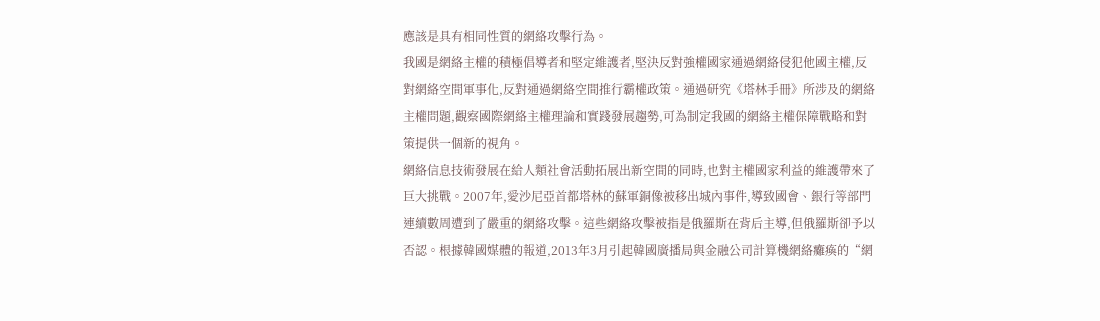應該是具有相同性質的網絡攻擊行為。
我國是網絡主權的積極倡導者和堅定維護者,堅決反對強權國家通過網絡侵犯他國主權,反對網絡空間軍事化,反對通過網絡空間推行霸權政策。通過研究《塔林手冊》所涉及的網絡主權問題,觀察國際網絡主權理論和實踐發展趨勢,可為制定我國的網絡主權保障戰略和對策提供一個新的視角。
網絡信息技術發展在給人類社會活動拓展出新空間的同時,也對主權國家利益的維護帶來了巨大挑戰。2007年,愛沙尼亞首都塔林的蘇軍銅像被移出城內事件,導致國會、銀行等部門連續數周遭到了嚴重的網絡攻擊。這些網絡攻擊被指是俄羅斯在背后主導,但俄羅斯卻予以否認。根據韓國媒體的報道,2013年3月引起韓國廣播局與金融公司計算機網絡癱瘓的“網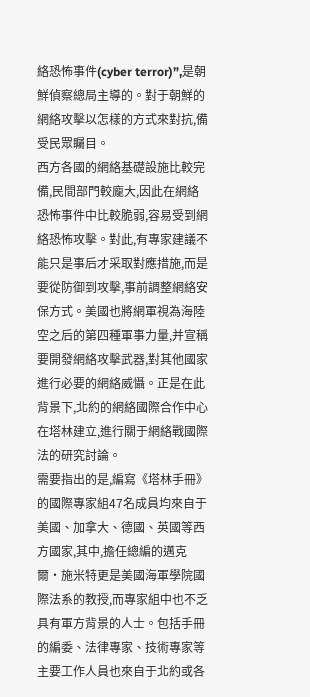絡恐怖事件(cyber terror)”,是朝鮮偵察總局主導的。對于朝鮮的網絡攻擊以怎樣的方式來對抗,備受民眾矚目。
西方各國的網絡基礎設施比較完備,民間部門較龐大,因此在網絡恐怖事件中比較脆弱,容易受到網絡恐怖攻擊。對此,有專家建議不能只是事后才采取對應措施,而是要從防御到攻擊,事前調整網絡安保方式。美國也將網軍視為海陸空之后的第四種軍事力量,并宣稱要開發網絡攻擊武器,對其他國家進行必要的網絡威懾。正是在此背景下,北約的網絡國際合作中心在塔林建立,進行關于網絡戰國際法的研究討論。
需要指出的是,編寫《塔林手冊》的國際專家組47名成員均來自于美國、加拿大、德國、英國等西方國家,其中,擔任總編的邁克爾·施米特更是美國海軍學院國際法系的教授,而專家組中也不乏具有軍方背景的人士。包括手冊的編委、法律專家、技術專家等主要工作人員也來自于北約或各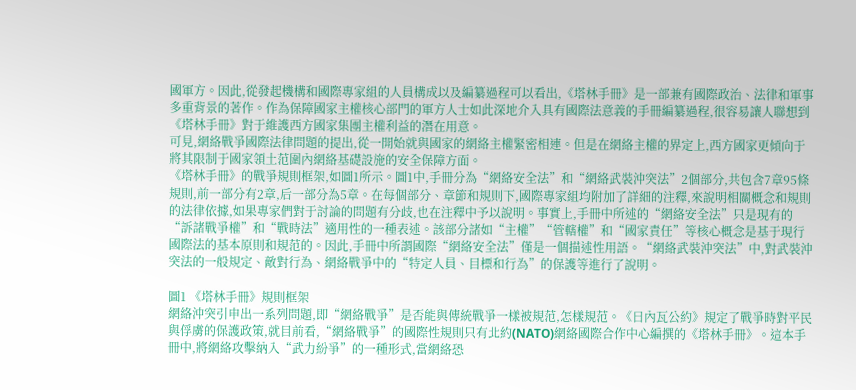國軍方。因此,從發起機構和國際專家組的人員構成以及編纂過程可以看出,《塔林手冊》是一部兼有國際政治、法律和軍事多重背景的著作。作為保障國家主權核心部門的軍方人士如此深地介入具有國際法意義的手冊編纂過程,很容易讓人聯想到《塔林手冊》對于維護西方國家集團主權利益的潛在用意。
可見,網絡戰爭國際法律問題的提出,從一開始就與國家的網絡主權緊密相連。但是在網絡主權的界定上,西方國家更傾向于將其限制于國家領土范圍內網絡基礎設施的安全保障方面。
《塔林手冊》的戰爭規則框架,如圖1所示。圖1中,手冊分為“網絡安全法”和“網絡武裝沖突法”2個部分,共包含7章95條規則,前一部分有2章,后一部分為5章。在每個部分、章節和規則下,國際專家組均附加了詳細的注釋,來說明相關概念和規則的法律依據,如果專家們對于討論的問題有分歧,也在注釋中予以說明。事實上,手冊中所述的“網絡安全法”只是現有的“訴諸戰爭權”和“戰時法”適用性的一種表述。該部分諸如“主權”“管轄權”和“國家責任”等核心概念是基于現行國際法的基本原則和規范的。因此,手冊中所謂國際“網絡安全法”僅是一個描述性用語。“網絡武裝沖突法”中,對武裝沖突法的一般規定、敵對行為、網絡戰爭中的“特定人員、目標和行為”的保護等進行了說明。

圖1 《塔林手冊》規則框架
網絡沖突引申出一系列問題,即“網絡戰爭”是否能與傳統戰爭一樣被規范,怎樣規范。《日內瓦公約》規定了戰爭時對平民與俘虜的保護政策,就目前看,“網絡戰爭”的國際性規則只有北約(NATO)網絡國際合作中心編撰的《塔林手冊》。這本手冊中,將網絡攻擊納入“武力紛爭”的一種形式,當網絡恐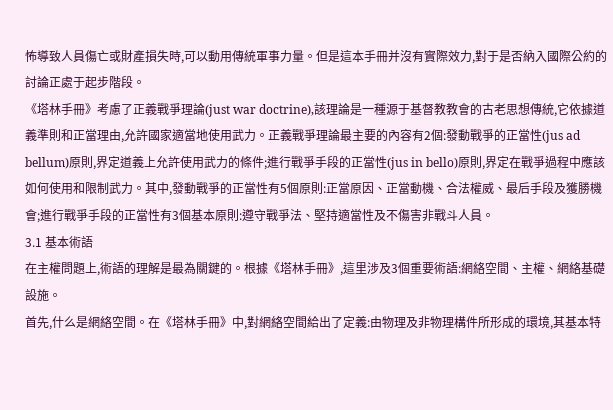怖導致人員傷亡或財產損失時,可以動用傳統軍事力量。但是這本手冊并沒有實際效力,對于是否納入國際公約的討論正處于起步階段。
《塔林手冊》考慮了正義戰爭理論(just war doctrine),該理論是一種源于基督教教會的古老思想傳統,它依據道義準則和正當理由,允許國家適當地使用武力。正義戰爭理論最主要的內容有2個:發動戰爭的正當性(jus ad bellum)原則,界定道義上允許使用武力的條件;進行戰爭手段的正當性(jus in bello)原則,界定在戰爭過程中應該如何使用和限制武力。其中,發動戰爭的正當性有5個原則:正當原因、正當動機、合法權威、最后手段及獲勝機會;進行戰爭手段的正當性有3個基本原則:遵守戰爭法、堅持適當性及不傷害非戰斗人員。
3.1 基本術語
在主權問題上,術語的理解是最為關鍵的。根據《塔林手冊》,這里涉及3個重要術語:網絡空間、主權、網絡基礎設施。
首先,什么是網絡空間。在《塔林手冊》中,對網絡空間給出了定義:由物理及非物理構件所形成的環境,其基本特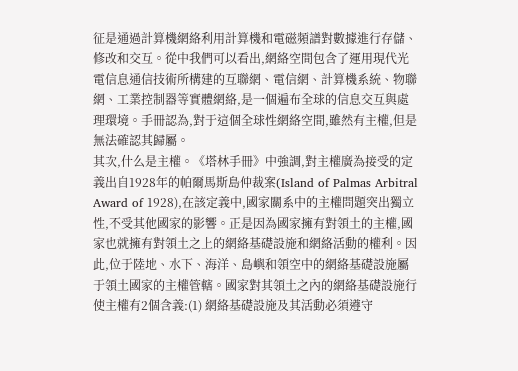征是通過計算機網絡利用計算機和電磁頻譜對數據進行存儲、修改和交互。從中我們可以看出,網絡空間包含了運用現代光電信息通信技術所構建的互聯網、電信網、計算機系統、物聯網、工業控制器等實體網絡,是一個遍布全球的信息交互與處理環境。手冊認為,對于這個全球性網絡空間,雖然有主權,但是無法確認其歸屬。
其次,什么是主權。《塔林手冊》中強調,對主權廣為接受的定義出自1928年的帕爾馬斯島仲裁案(Island of Palmas Arbitral Award of 1928),在該定義中,國家關系中的主權問題突出獨立性,不受其他國家的影響。正是因為國家擁有對領土的主權,國家也就擁有對領土之上的網絡基礎設施和網絡活動的權利。因此,位于陸地、水下、海洋、島嶼和領空中的網絡基礎設施屬于領土國家的主權管轄。國家對其領土之內的網絡基礎設施行使主權有2個含義:(1) 網絡基礎設施及其活動必須遵守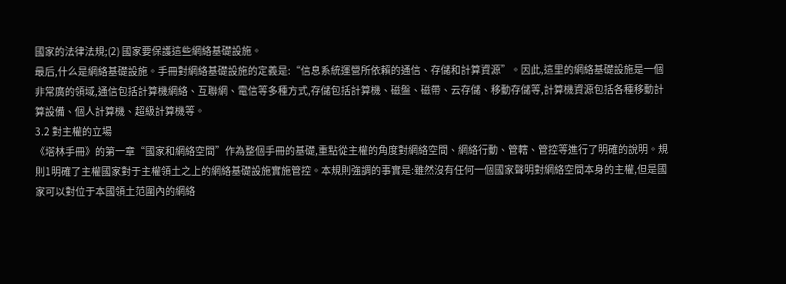國家的法律法規;(2) 國家要保護這些網絡基礎設施。
最后,什么是網絡基礎設施。手冊對網絡基礎設施的定義是:“信息系統運營所依賴的通信、存儲和計算資源”。因此,這里的網絡基礎設施是一個非常廣的領域,通信包括計算機網絡、互聯網、電信等多種方式,存儲包括計算機、磁盤、磁帶、云存儲、移動存儲等,計算機資源包括各種移動計算設備、個人計算機、超級計算機等。
3.2 對主權的立場
《塔林手冊》的第一章“國家和網絡空間”作為整個手冊的基礎,重點從主權的角度對網絡空間、網絡行動、管轄、管控等進行了明確的說明。規則1明確了主權國家對于主權領土之上的網絡基礎設施實施管控。本規則強調的事實是:雖然沒有任何一個國家聲明對網絡空間本身的主權,但是國家可以對位于本國領土范圍內的網絡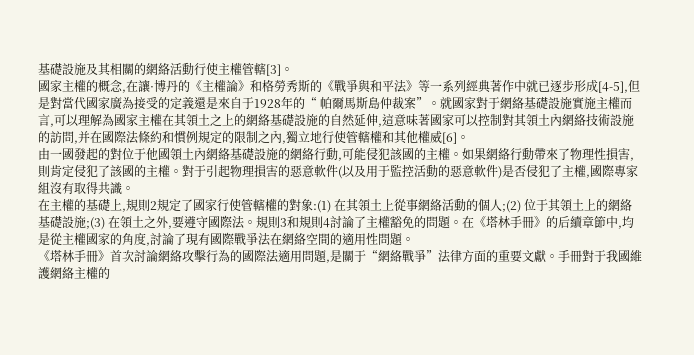基礎設施及其相關的網絡活動行使主權管轄[3]。
國家主權的概念,在讓·博丹的《主權論》和格勞秀斯的《戰爭與和平法》等一系列經典著作中就已逐步形成[4-5],但是對當代國家廣為接受的定義還是來自于1928年的“ 帕爾馬斯島仲裁案”。就國家對于網絡基礎設施實施主權而言,可以理解為國家主權在其領土之上的網絡基礎設施的自然延伸,這意味著國家可以控制對其領土內網絡技術設施的訪問,并在國際法條約和慣例規定的限制之內,獨立地行使管轄權和其他權威[6]。
由一國發起的對位于他國領土內網絡基礎設施的網絡行動,可能侵犯該國的主權。如果網絡行動帶來了物理性損害,則肯定侵犯了該國的主權。對于引起物理損害的惡意軟件(以及用于監控活動的惡意軟件)是否侵犯了主權,國際專家組沒有取得共識。
在主權的基礎上,規則2規定了國家行使管轄權的對象:(1) 在其領土上從事網絡活動的個人;(2) 位于其領土上的網絡基礎設施;(3) 在領土之外,要遵守國際法。規則3和規則4討論了主權豁免的問題。在《塔林手冊》的后續章節中,均是從主權國家的角度,討論了現有國際戰爭法在網絡空間的適用性問題。
《塔林手冊》首次討論網絡攻擊行為的國際法適用問題,是關于“網絡戰爭”法律方面的重要文獻。手冊對于我國維護網絡主權的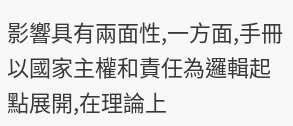影響具有兩面性,一方面,手冊以國家主權和責任為邏輯起點展開,在理論上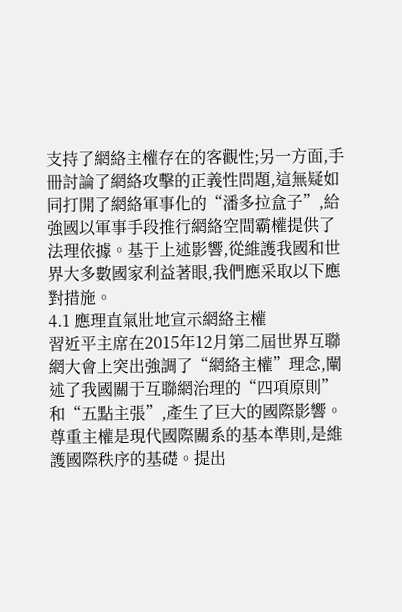支持了網絡主權存在的客觀性;另一方面,手冊討論了網絡攻擊的正義性問題,這無疑如同打開了網絡軍事化的“潘多拉盒子”,給強國以軍事手段推行網絡空間霸權提供了法理依據。基于上述影響,從維護我國和世界大多數國家利益著眼,我們應采取以下應對措施。
4.1 應理直氣壯地宣示網絡主權
習近平主席在2015年12月第二屆世界互聯網大會上突出強調了“網絡主權”理念,闡述了我國關于互聯網治理的“四項原則”和“五點主張”,產生了巨大的國際影響。尊重主權是現代國際關系的基本準則,是維護國際秩序的基礎。提出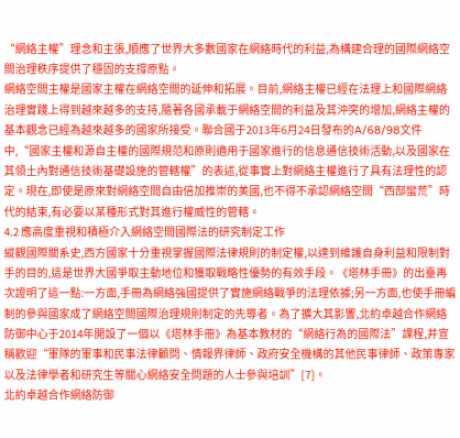“網絡主權”理念和主張,順應了世界大多數國家在網絡時代的利益,為構建合理的國際網絡空間治理秩序提供了穩固的支撐原點。
網絡空間主權是國家主權在網絡空間的延伸和拓展。目前,網絡主權已經在法理上和國際網絡治理實踐上得到越來越多的支持,隨著各國承載于網絡空間的利益及其沖突的增加,網絡主權的基本觀念已經為越來越多的國家所接受。聯合國于2013年6月24日發布的A/68/98文件中,“國家主權和源自主權的國際規范和原則適用于國家進行的信息通信技術活動,以及國家在其領土內對通信技術基礎設施的管轄權”的表述,從事實上對網絡主權進行了具有法理性的認定。現在,即使是原來對網絡空間自由倍加推崇的美國,也不得不承認網絡空間“西部蠻荒”時代的結束,有必要以某種形式對其進行權威性的管轄。
4.2 應高度重視和積極介入網絡空間國際法的研究制定工作
縱觀國際關系史,西方國家十分重視掌握國際法律規則的制定權,以達到維護自身利益和限制對手的目的,這是世界大國爭取主動地位和獲取戰略性優勢的有效手段。《塔林手冊》的出臺再次證明了這一點:一方面,手冊為網絡強國提供了實施網絡戰爭的法理依據;另一方面,也使手冊編制的參與國家成了網絡空間國際治理規則制定的先導者。為了擴大其影響,北約卓越合作網絡防御中心于2014年開設了一個以《塔林手冊》為基本教材的“網絡行為的國際法”課程,并宣稱歡迎“軍隊的軍事和民事法律顧問、情報界律師、政府安全機構的其他民事律師、政策專家以及法律學者和研究生等關心網絡安全問題的人士參與培訓”[7]。
北約卓越合作網絡防御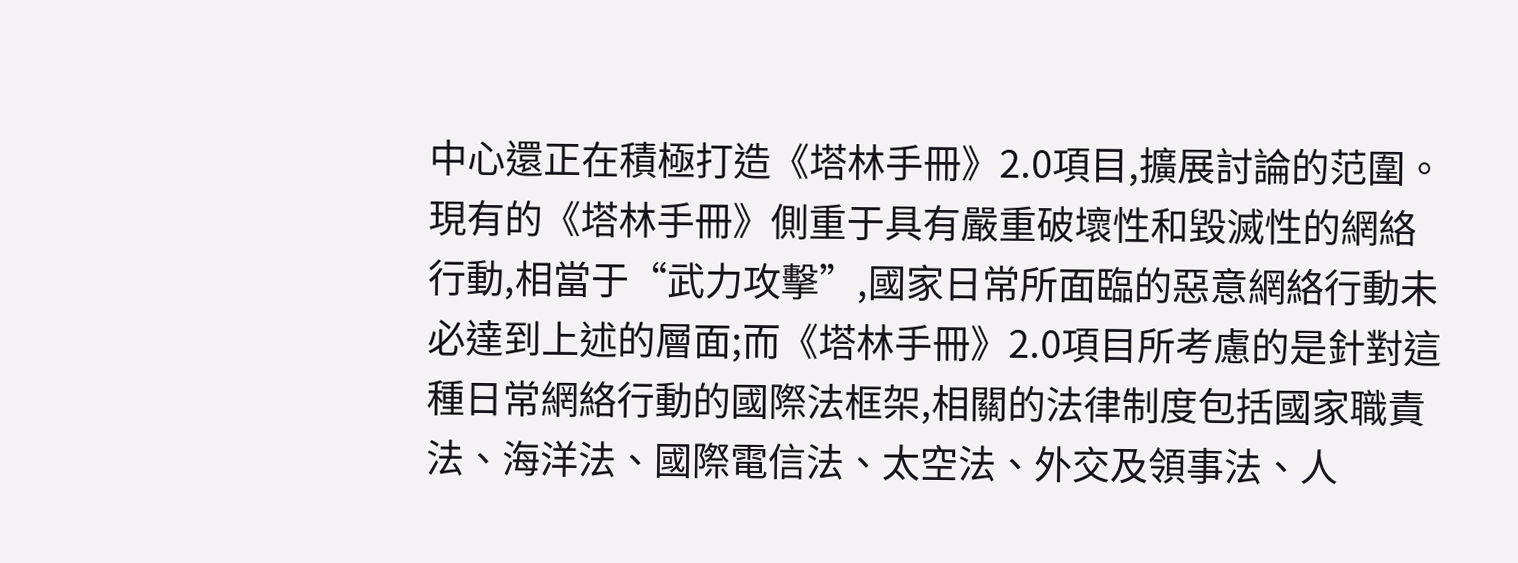中心還正在積極打造《塔林手冊》2.0項目,擴展討論的范圍。現有的《塔林手冊》側重于具有嚴重破壞性和毀滅性的網絡行動,相當于“武力攻擊”,國家日常所面臨的惡意網絡行動未必達到上述的層面;而《塔林手冊》2.0項目所考慮的是針對這種日常網絡行動的國際法框架,相關的法律制度包括國家職責法、海洋法、國際電信法、太空法、外交及領事法、人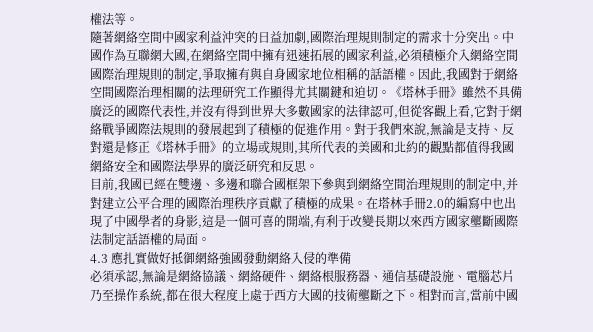權法等。
隨著網絡空間中國家利益沖突的日益加劇,國際治理規則制定的需求十分突出。中國作為互聯網大國,在網絡空間中擁有迅速拓展的國家利益,必須積極介入網絡空間國際治理規則的制定,爭取擁有與自身國家地位相稱的話語權。因此,我國對于網絡空間國際治理相關的法理研究工作顯得尤其關鍵和迫切。《塔林手冊》雖然不具備廣泛的國際代表性,并沒有得到世界大多數國家的法律認可,但從客觀上看,它對于網絡戰爭國際法規則的發展起到了積極的促進作用。對于我們來說,無論是支持、反對還是修正《塔林手冊》的立場或規則,其所代表的美國和北約的觀點都值得我國網絡安全和國際法學界的廣泛研究和反思。
目前,我國已經在雙邊、多邊和聯合國框架下參與到網絡空間治理規則的制定中,并對建立公平合理的國際治理秩序貢獻了積極的成果。在塔林手冊2.0的編寫中也出現了中國學者的身影,這是一個可喜的開端,有利于改變長期以來西方國家壟斷國際法制定話語權的局面。
4.3 應扎實做好抵御網絡強國發動網絡入侵的準備
必須承認,無論是網絡協議、網絡硬件、網絡根服務器、通信基礎設施、電腦芯片乃至操作系統,都在很大程度上處于西方大國的技術壟斷之下。相對而言,當前中國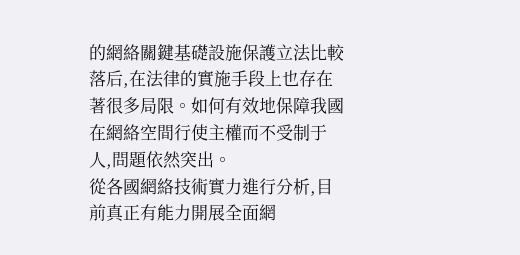的網絡關鍵基礎設施保護立法比較落后,在法律的實施手段上也存在著很多局限。如何有效地保障我國在網絡空間行使主權而不受制于人,問題依然突出。
從各國網絡技術實力進行分析,目前真正有能力開展全面網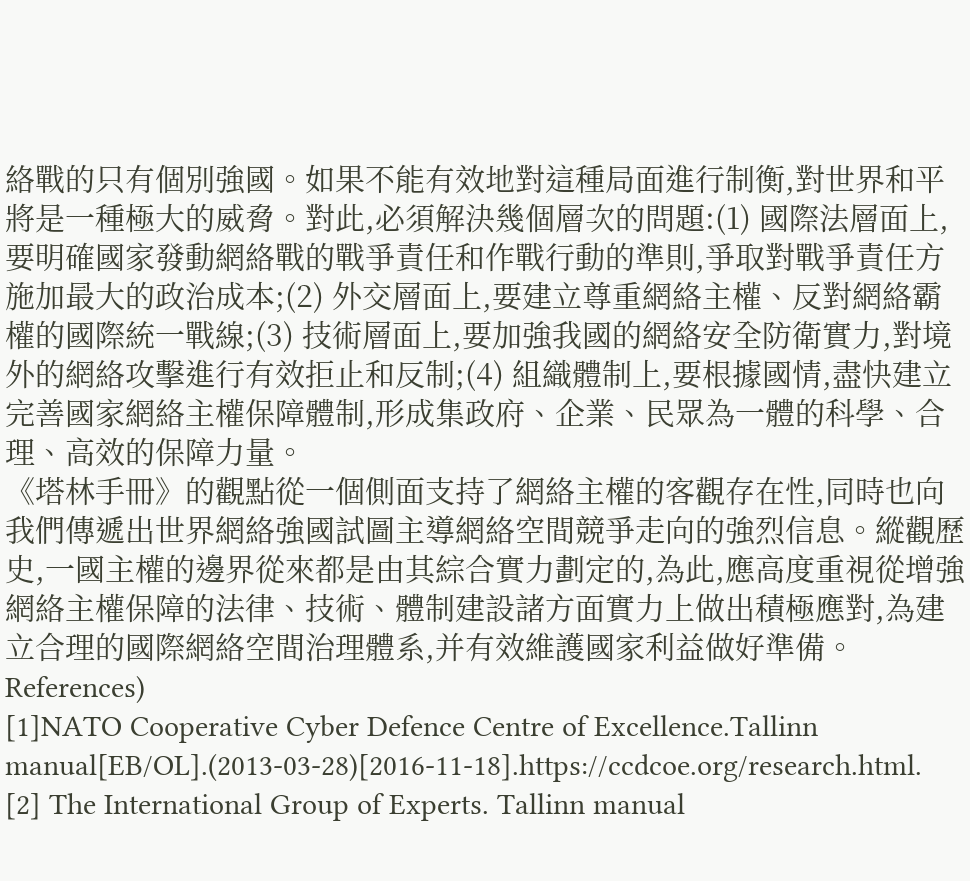絡戰的只有個別強國。如果不能有效地對這種局面進行制衡,對世界和平將是一種極大的威脅。對此,必須解決幾個層次的問題:(1) 國際法層面上,要明確國家發動網絡戰的戰爭責任和作戰行動的準則,爭取對戰爭責任方施加最大的政治成本;(2) 外交層面上,要建立尊重網絡主權、反對網絡霸權的國際統一戰線;(3) 技術層面上,要加強我國的網絡安全防衛實力,對境外的網絡攻擊進行有效拒止和反制;(4) 組織體制上,要根據國情,盡快建立完善國家網絡主權保障體制,形成集政府、企業、民眾為一體的科學、合理、高效的保障力量。
《塔林手冊》的觀點從一個側面支持了網絡主權的客觀存在性,同時也向我們傳遞出世界網絡強國試圖主導網絡空間競爭走向的強烈信息。縱觀歷史,一國主權的邊界從來都是由其綜合實力劃定的,為此,應高度重視從增強網絡主權保障的法律、技術、體制建設諸方面實力上做出積極應對,為建立合理的國際網絡空間治理體系,并有效維護國家利益做好準備。
References)
[1]NATO Cooperative Cyber Defence Centre of Excellence.Tallinn manual[EB/OL].(2013-03-28)[2016-11-18].https://ccdcoe.org/research.html.
[2] The International Group of Experts. Tallinn manual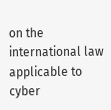on the international law applicable to cyber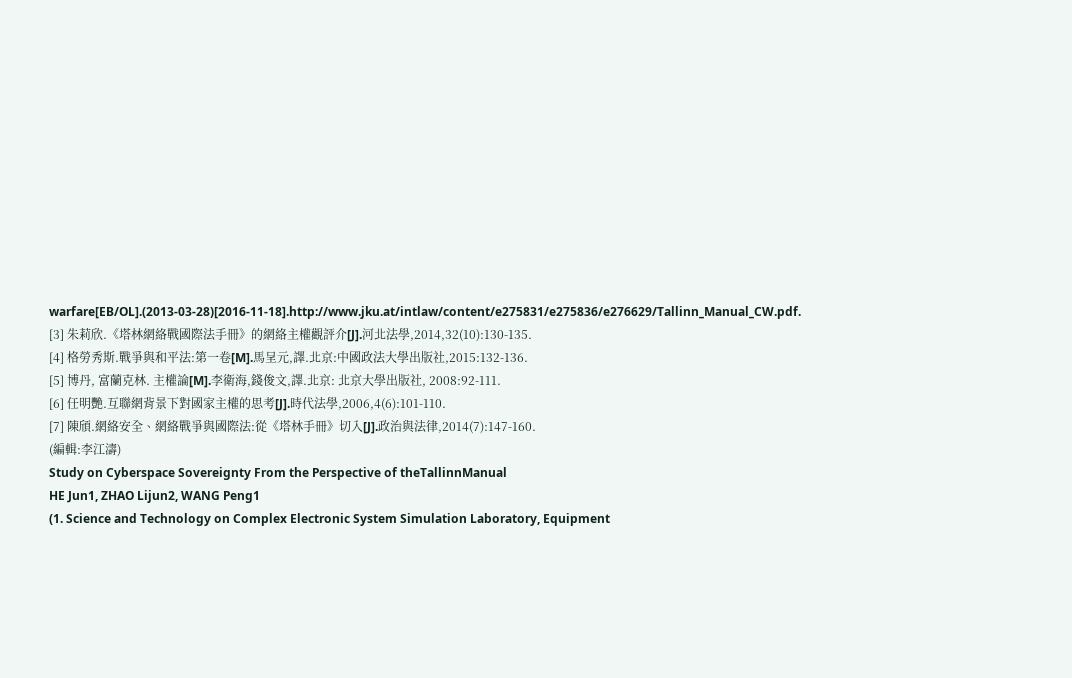warfare[EB/OL].(2013-03-28)[2016-11-18].http://www.jku.at/intlaw/content/e275831/e275836/e276629/Tallinn_Manual_CW.pdf.
[3] 朱莉欣.《塔林網絡戰國際法手冊》的網絡主權觀評介[J].河北法學,2014,32(10):130-135.
[4] 格勞秀斯.戰爭與和平法:第一卷[M].馬呈元,譯.北京:中國政法大學出版社,2015:132-136.
[5] 博丹, 富蘭克林. 主權論[M].李衛海,錢俊文,譯.北京: 北京大學出版社, 2008:92-111.
[6] 任明艷.互聯網背景下對國家主權的思考[J].時代法學,2006,4(6):101-110.
[7] 陳頎.網絡安全、網絡戰爭與國際法:從《塔林手冊》切入[J].政治與法律,2014(7):147-160.
(編輯:李江濤)
Study on Cyberspace Sovereignty From the Perspective of theTallinnManual
HE Jun1, ZHAO Lijun2, WANG Peng1
(1. Science and Technology on Complex Electronic System Simulation Laboratory, Equipment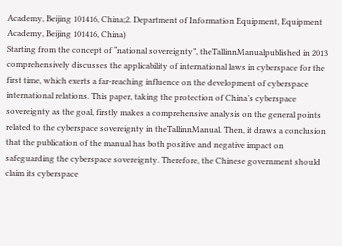Academy, Beijing 101416, China;2. Department of Information Equipment, Equipment Academy, Beijing 101416, China)
Starting from the concept of “national sovereignty”, theTallinnManualpublished in 2013 comprehensively discusses the applicability of international laws in cyberspace for the first time, which exerts a far-reaching influence on the development of cyberspace international relations. This paper, taking the protection of China’s cyberspace sovereignty as the goal, firstly makes a comprehensive analysis on the general points related to the cyberspace sovereignty in theTallinnManual. Then, it draws a conclusion that the publication of the manual has both positive and negative impact on safeguarding the cyberspace sovereignty. Therefore, the Chinese government should claim its cyberspace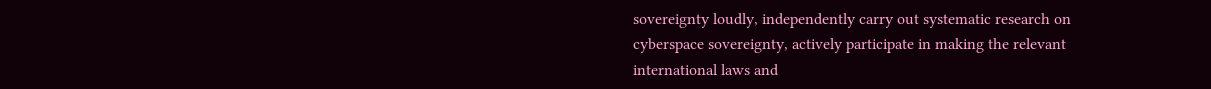sovereignty loudly, independently carry out systematic research on cyberspace sovereignty, actively participate in making the relevant international laws and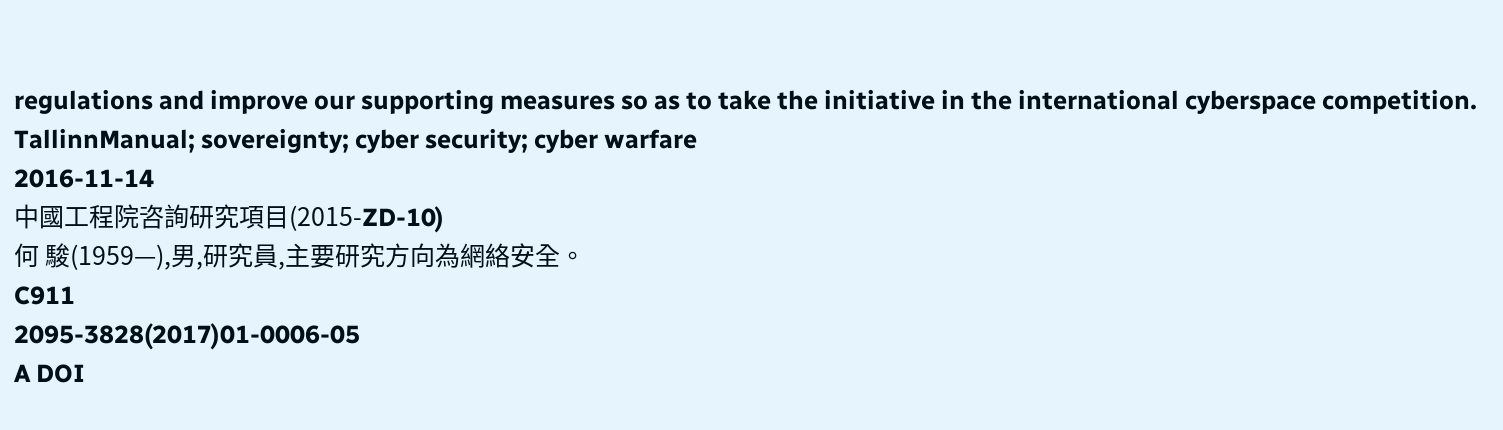regulations and improve our supporting measures so as to take the initiative in the international cyberspace competition.
TallinnManual; sovereignty; cyber security; cyber warfare
2016-11-14
中國工程院咨詢研究項目(2015-ZD-10)
何 駿(1959—),男,研究員,主要研究方向為網絡安全。
C911
2095-3828(2017)01-0006-05
A DOI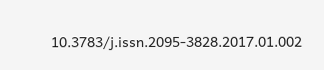10.3783/j.issn.2095-3828.2017.01.002